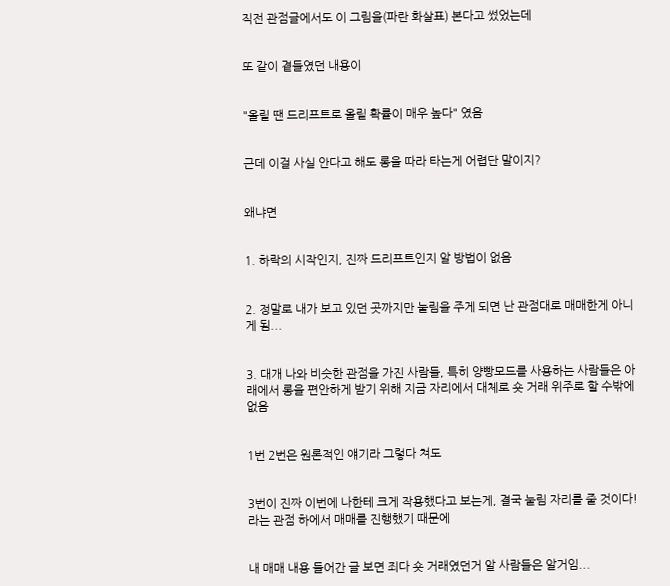직전 관점글에서도 이 그림을(파란 화살표) 본다고 썼었는데


또 같이 곁들였던 내용이


"올릴 땐 드리프트로 올릴 확률이 매우 높다" 였음


근데 이걸 사실 안다고 해도 롱을 따라 타는게 어렵단 말이지?


왜냐면


1. 하락의 시작인지, 진짜 드리프트인지 알 방법이 없음


2. 정말로 내가 보고 있던 곳까지만 눌림을 주게 되면 난 관점대로 매매한게 아니게 됨...


3. 대개 나와 비슷한 관점을 가진 사람들, 특히 양빵모드를 사용하는 사람들은 아래에서 롱을 편안하게 받기 위해 지금 자리에서 대체로 숏 거래 위주로 할 수밖에 없음


1번 2번은 원론적인 얘기라 그렇다 쳐도


3번이 진짜 이번에 나한테 크게 작용했다고 보는게, 결국 눌림 자리를 줄 것이다! 라는 관점 하에서 매매를 진행했기 때문에


내 매매 내용 들어간 글 보면 죄다 숏 거래였던거 알 사람들은 알거임...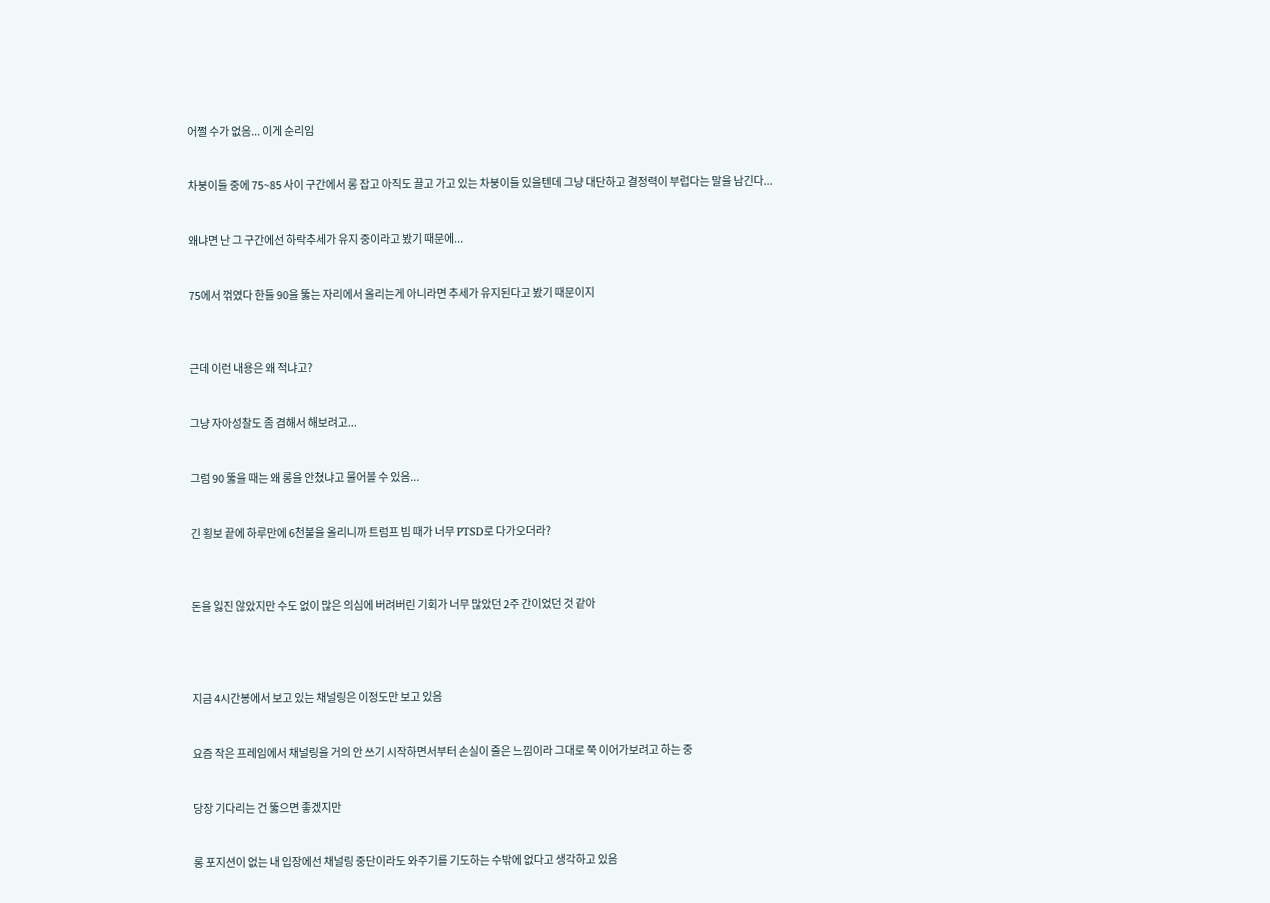어쩔 수가 없음... 이게 순리임


차붕이들 중에 75~85 사이 구간에서 롱 잡고 아직도 끌고 가고 있는 차붕이들 있을텐데 그냥 대단하고 결정력이 부럽다는 말을 남긴다...


왜냐면 난 그 구간에선 하락추세가 유지 중이라고 봤기 때문에...


75에서 꺾였다 한들 90을 뚫는 자리에서 올리는게 아니라면 추세가 유지된다고 봤기 때문이지



근데 이런 내용은 왜 적냐고?


그냥 자아성찰도 좀 겸해서 해보려고...


그럼 90 뚫을 때는 왜 롱을 안쳤냐고 물어볼 수 있음...


긴 횡보 끝에 하루만에 6천불을 올리니까 트럼프 빔 때가 너무 PTSD로 다가오더라?



돈을 잃진 않았지만 수도 없이 많은 의심에 버려버린 기회가 너무 많았던 2주 간이었던 것 같아




지금 4시간봉에서 보고 있는 채널링은 이정도만 보고 있음


요즘 작은 프레임에서 채널링을 거의 안 쓰기 시작하면서부터 손실이 줄은 느낌이라 그대로 쭉 이어가보려고 하는 중


당장 기다리는 건 뚫으면 좋겠지만


롱 포지션이 없는 내 입장에선 채널링 중단이라도 와주기를 기도하는 수밖에 없다고 생각하고 있음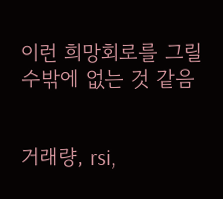이런 희망회로를 그릴 수밖에 없는 것 같음


거래량, rsi,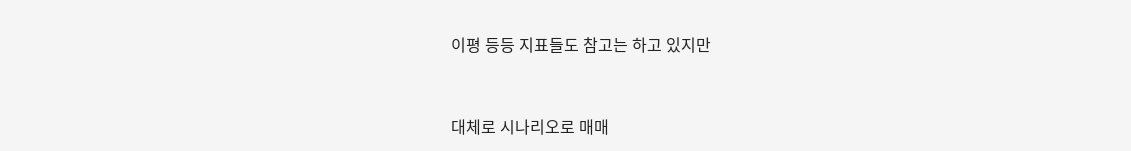이평 등등 지표들도 참고는 하고 있지만


대체로 시나리오로 매매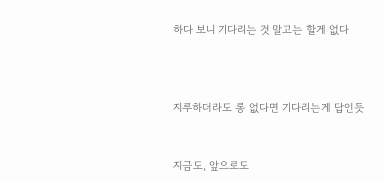하다 보니 기다리는 것 말고는 할게 없다



지루하더라도 롱 없다면 기다리는게 답인듯


지금도, 앞으로도